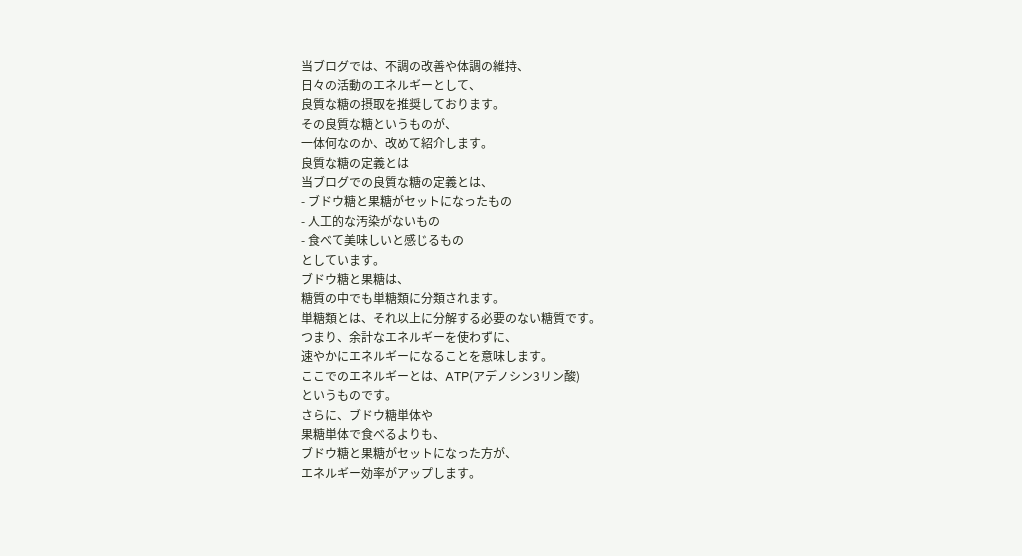当ブログでは、不調の改善や体調の維持、
日々の活動のエネルギーとして、
良質な糖の摂取を推奨しております。
その良質な糖というものが、
一体何なのか、改めて紹介します。
良質な糖の定義とは
当ブログでの良質な糖の定義とは、
- ブドウ糖と果糖がセットになったもの
- 人工的な汚染がないもの
- 食べて美味しいと感じるもの
としています。
ブドウ糖と果糖は、
糖質の中でも単糖類に分類されます。
単糖類とは、それ以上に分解する必要のない糖質です。
つまり、余計なエネルギーを使わずに、
速やかにエネルギーになることを意味します。
ここでのエネルギーとは、ATP(アデノシン3リン酸)
というものです。
さらに、ブドウ糖単体や
果糖単体で食べるよりも、
ブドウ糖と果糖がセットになった方が、
エネルギー効率がアップします。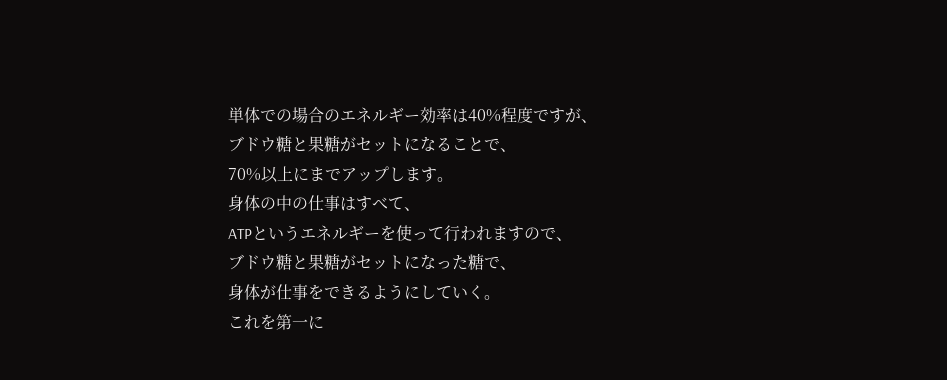単体での場合のエネルギー効率は40%程度ですが、
ブドウ糖と果糖がセットになることで、
70%以上にまでアップします。
身体の中の仕事はすべて、
ATPというエネルギーを使って行われますので、
ブドウ糖と果糖がセットになった糖で、
身体が仕事をできるようにしていく。
これを第一に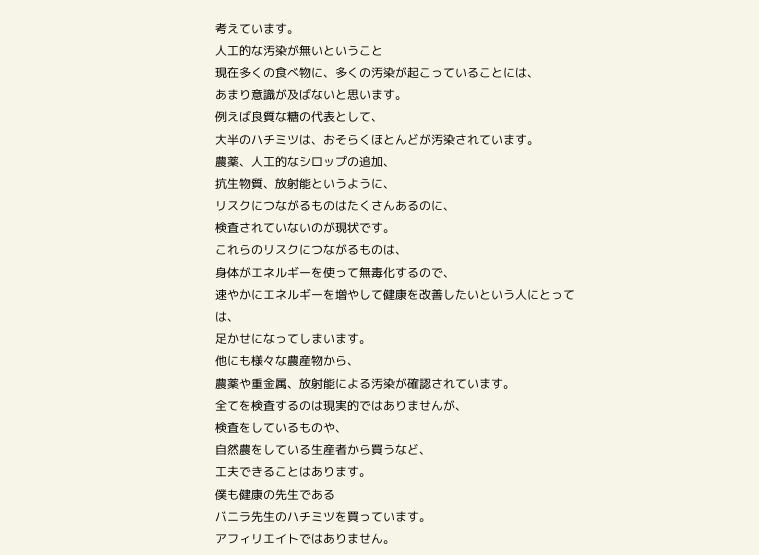考えています。
人工的な汚染が無いということ
現在多くの食べ物に、多くの汚染が起こっていることには、
あまり意識が及ばないと思います。
例えば良質な糖の代表として、
大半のハチミツは、おそらくほとんどが汚染されています。
農薬、人工的なシロップの追加、
抗生物質、放射能というように、
リスクにつながるものはたくさんあるのに、
検査されていないのが現状です。
これらのリスクにつながるものは、
身体がエネルギーを使って無毒化するので、
速やかにエネルギーを増やして健康を改善したいという人にとっては、
足かせになってしまいます。
他にも様々な農産物から、
農薬や重金属、放射能による汚染が確認されています。
全てを検査するのは現実的ではありませんが、
検査をしているものや、
自然農をしている生産者から買うなど、
工夫できることはあります。
僕も健康の先生である
バニラ先生のハチミツを買っています。
アフィリエイトではありません。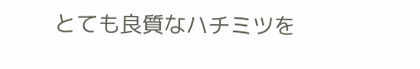とても良質なハチミツを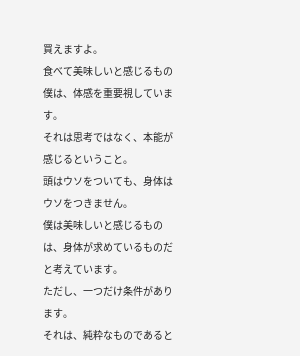買えますよ。
食べて美味しいと感じるもの
僕は、体感を重要視しています。
それは思考ではなく、本能が感じるということ。
頭はウソをついても、身体はウソをつきません。
僕は美味しいと感じるものは、身体が求めているものだと考えています。
ただし、一つだけ条件があります。
それは、純粋なものであると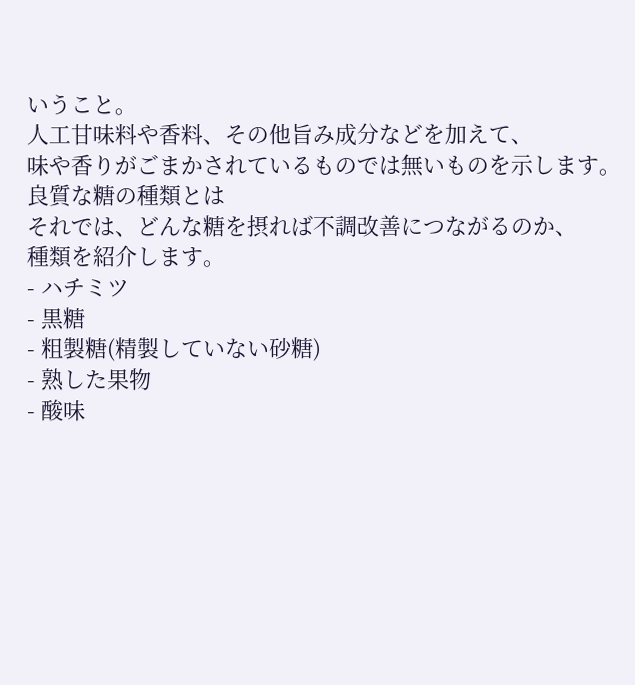いうこと。
人工甘味料や香料、その他旨み成分などを加えて、
味や香りがごまかされているものでは無いものを示します。
良質な糖の種類とは
それでは、どんな糖を摂れば不調改善につながるのか、
種類を紹介します。
- ハチミツ
- 黒糖
- 粗製糖(精製していない砂糖)
- 熟した果物
- 酸味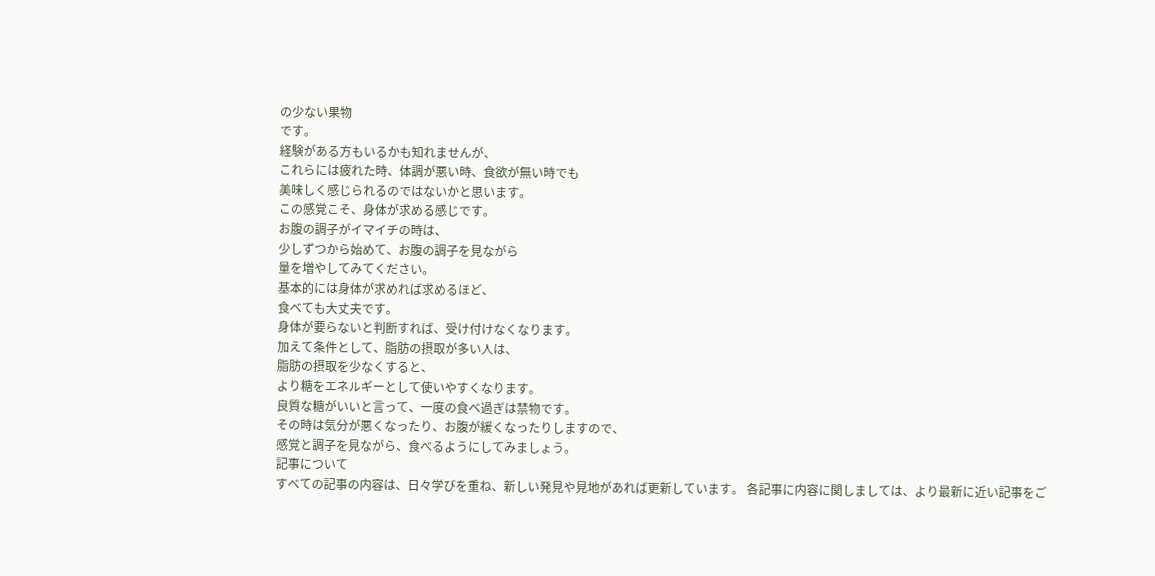の少ない果物
です。
経験がある方もいるかも知れませんが、
これらには疲れた時、体調が悪い時、食欲が無い時でも
美味しく感じられるのではないかと思います。
この感覚こそ、身体が求める感じです。
お腹の調子がイマイチの時は、
少しずつから始めて、お腹の調子を見ながら
量を増やしてみてください。
基本的には身体が求めれば求めるほど、
食べても大丈夫です。
身体が要らないと判断すれば、受け付けなくなります。
加えて条件として、脂肪の摂取が多い人は、
脂肪の摂取を少なくすると、
より糖をエネルギーとして使いやすくなります。
良質な糖がいいと言って、一度の食べ過ぎは禁物です。
その時は気分が悪くなったり、お腹が緩くなったりしますので、
感覚と調子を見ながら、食べるようにしてみましょう。
記事について
すべての記事の内容は、日々学びを重ね、新しい発見や見地があれば更新しています。 各記事に内容に関しましては、より最新に近い記事をご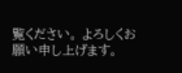覧ください。 よろしくお願い申し上げます。